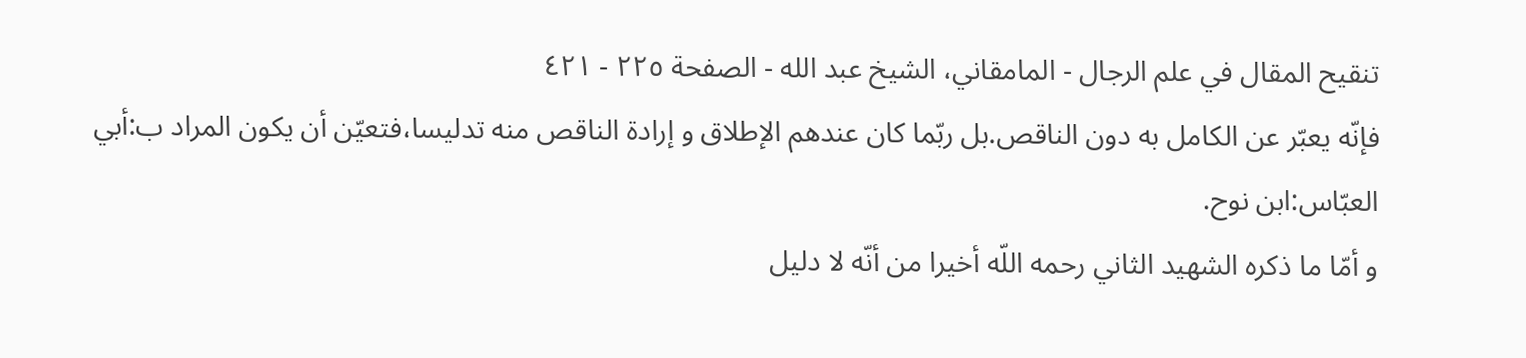تنقيح المقال في علم الرجال - المامقاني، الشيخ عبد الله - الصفحة ٢٢٥ - ٤٢١
فإنّه يعبّر عن الكامل به دون الناقص.بل ربّما كان عندهم الإطلاق و إرادة الناقص منه تدليسا،فتعيّن أن يكون المراد ب:أبي العبّاس:ابن نوح.
و أمّا ما ذكره الشهيد الثاني رحمه اللّه أخيرا من أنّه لا دليل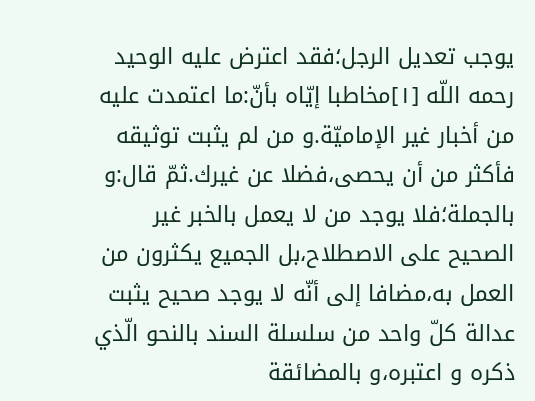يوجب تعديل الرجل؛فقد اعترض عليه الوحيد رحمه اللّه [١]مخاطبا إيّاه بأنّ:ما اعتمدت عليه من أخبار غير الإماميّة.و من لم يثبت توثيقه فأكثر من أن يحصى،فضلا عن غيرك.ثمّ قال:و بالجملة؛فلا يوجد من لا يعمل بالخبر غير الصحيح على الاصطلاح،بل الجميع يكثرون من العمل به،مضافا إلى أنّه لا يوجد صحيح يثبت عدالة كلّ واحد من سلسلة السند بالنحو الّذي ذكره و اعتبره،و بالمضائقة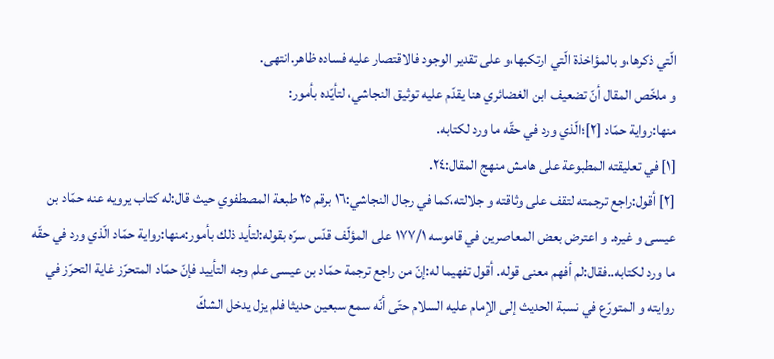الّتي ذكرها،و بالمؤاخذة الّتي ارتكبها،و على تقدير الوجود فالاقتصار عليه فساده ظاهر.انتهى.
و ملخّص المقال أنّ تضعيف ابن الغضائري هنا يقدّم عليه توثيق النجاشي، لتأيّده بأمور:
منها:رواية حمّاد [٢]؛الّذي ورد في حقّه ما ورد لكتابه.
[١] في تعليقته المطبوعة على هامش منهج المقال:٢٤.
[٢] أقول:راجع ترجمته لتقف على وثاقته و جلالته،كما في رجال النجاشي:١٦ برقم ٢٥ طبعة المصطفوي حيث قال:له كتاب يرويه عنه حمّاد بن عيسى و غيره. و اعترض بعض المعاصرين في قاموسه ١٧٧/١ على المؤلّف قدّس سرّه بقوله:لتأيد ذلك بأمور:منها:رواية حمّاد الّذي ورد في حقّه ما ورد لكتابه..فقال:لم أفهم معنى قوله. أقول تفهيما له:إنّ من راجع ترجمة حمّاد بن عيسى علم وجه التأييد فإنّ حمّاد المتحرّز غاية التحرّز في روايته و المتورّع في نسبة الحديث إلى الإمام عليه السلام حتّى أنّه سمع سبعين حديثا فلم يزل يدخل الشكّ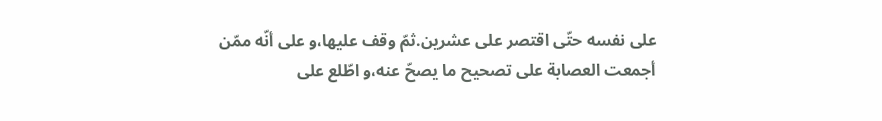على نفسه حتّى اقتصر على عشرين.ثمّ وقف عليها،و على أنّه ممّن أجمعت العصابة على تصحيح ما يصحّ عنه،و اطّلع على